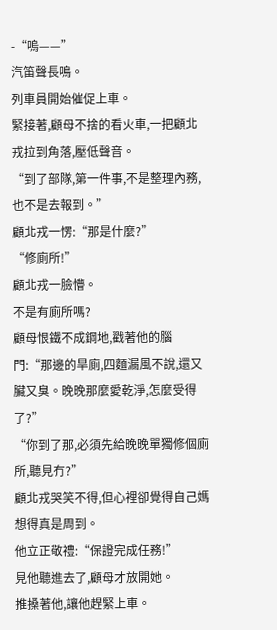-“嗚——”
汽笛聲長鳴。
列車員開始催促上車。
緊接著,顧母不捨的看火車,一把顧北戎拉到角落,壓低聲音。
“到了部隊,第一件事,不是整理內務,也不是去報到。”
顧北戎一愣:“那是什麼?”
“修廁所!”
顧北戎一臉懵。
不是有廁所嗎?
顧母恨鐵不成鋼地,戳著他的腦門:“那邊的旱廁,四麵漏風不說,還又臟又臭。晚晚那麼愛乾淨,怎麼受得了?”
“你到了那,必須先給晚晚單獨修個廁所,聽見冇?”
顧北戎哭笑不得,但心裡卻覺得自己媽想得真是周到。
他立正敬禮:“保證完成任務!”
見他聽進去了,顧母才放開她。
推搡著他,讓他趕緊上車。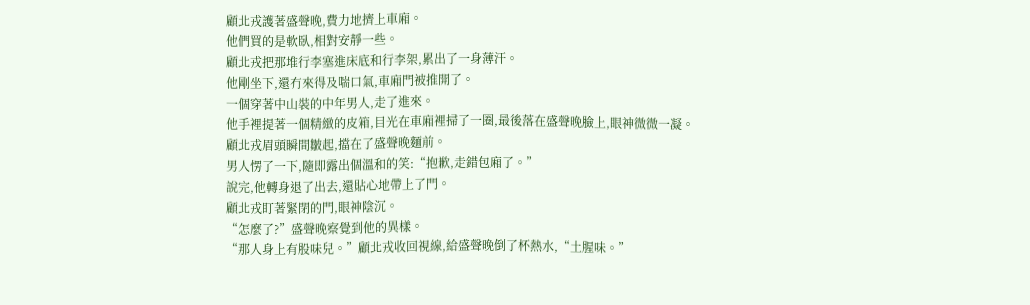顧北戎護著盛聲晚,費力地擠上車廂。
他們買的是軟臥,相對安靜一些。
顧北戎把那堆行李塞進床底和行李架,累出了一身薄汗。
他剛坐下,還冇來得及喘口氣,車廂門被推開了。
一個穿著中山裝的中年男人,走了進來。
他手裡提著一個精緻的皮箱,目光在車廂裡掃了一圈,最後落在盛聲晚臉上,眼神微微一凝。
顧北戎眉頭瞬間皺起,擋在了盛聲晚麵前。
男人愣了一下,隨即露出個溫和的笑:“抱歉,走錯包廂了。”
說完,他轉身退了出去,還貼心地帶上了門。
顧北戎盯著緊閉的門,眼神陰沉。
“怎麼了?”盛聲晚察覺到他的異樣。
“那人身上有股味兒。”顧北戎收回視線,給盛聲晚倒了杯熱水,“土腥味。”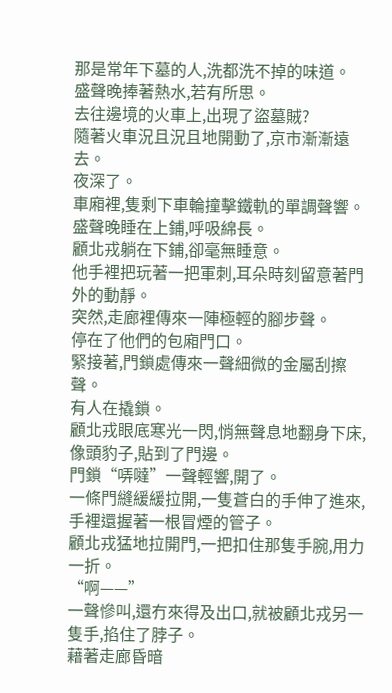那是常年下墓的人,洗都洗不掉的味道。
盛聲晚捧著熱水,若有所思。
去往邊境的火車上,出現了盜墓賊?
隨著火車況且況且地開動了,京市漸漸遠去。
夜深了。
車廂裡,隻剩下車輪撞擊鐵軌的單調聲響。
盛聲晚睡在上鋪,呼吸綿長。
顧北戎躺在下鋪,卻毫無睡意。
他手裡把玩著一把軍刺,耳朵時刻留意著門外的動靜。
突然,走廊裡傳來一陣極輕的腳步聲。
停在了他們的包廂門口。
緊接著,門鎖處傳來一聲細微的金屬刮擦聲。
有人在撬鎖。
顧北戎眼底寒光一閃,悄無聲息地翻身下床,像頭豹子,貼到了門邊。
門鎖“哢噠”一聲輕響,開了。
一條門縫緩緩拉開,一隻蒼白的手伸了進來,手裡還握著一根冒煙的管子。
顧北戎猛地拉開門,一把扣住那隻手腕,用力一折。
“啊——”
一聲慘叫,還冇來得及出口,就被顧北戎另一隻手,掐住了脖子。
藉著走廊昏暗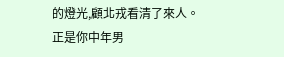的燈光,顧北戎看清了來人。
正是你中年男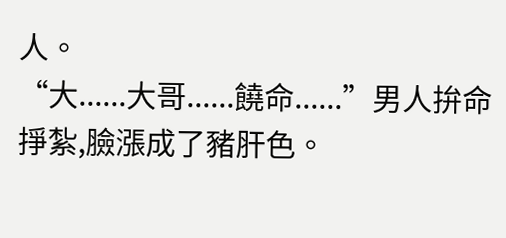人。
“大......大哥......饒命......”男人拚命掙紮,臉漲成了豬肝色。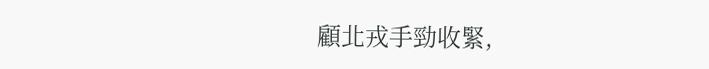顧北戎手勁收緊,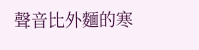聲音比外麵的寒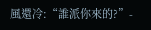風還冷:“誰派你來的?”-